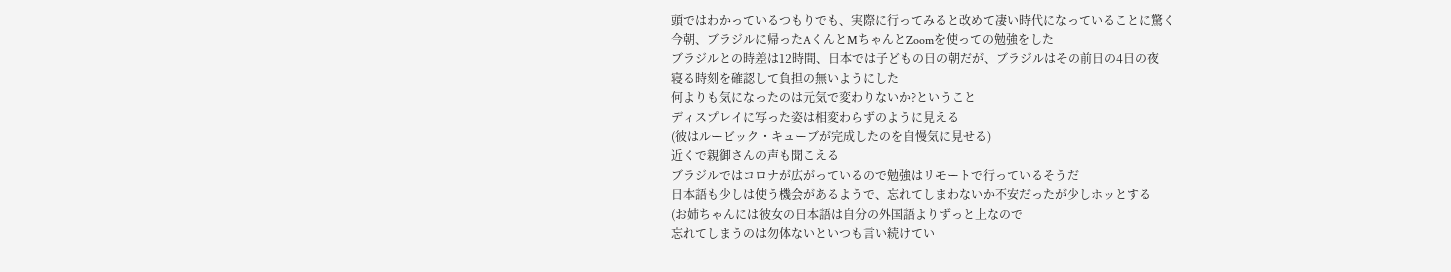頭ではわかっているつもりでも、実際に行ってみると改めて凄い時代になっていることに驚く
今朝、ブラジルに帰ったAくんとMちゃんとZoomを使っての勉強をした
ブラジルとの時差は12時間、日本では子どもの日の朝だが、ブラジルはその前日の4日の夜
寝る時刻を確認して負担の無いようにした
何よりも気になったのは元気で変わりないか?ということ
ディスプレイに写った姿は相変わらずのように見える
(彼はルービック・キューブが完成したのを自慢気に見せる)
近くで親御さんの声も聞こえる
ブラジルではコロナが広がっているので勉強はリモートで行っているそうだ
日本語も少しは使う機会があるようで、忘れてしまわないか不安だったが少しホッとする
(お姉ちゃんには彼女の日本語は自分の外国語よりずっと上なので
忘れてしまうのは勿体ないといつも言い続けてい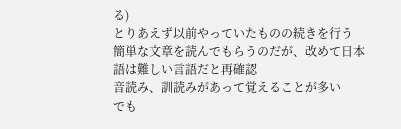る)
とりあえず以前やっていたものの続きを行う
簡単な文章を読んでもらうのだが、改めて日本語は難しい言語だと再確認
音読み、訓読みがあって覚えることが多い
でも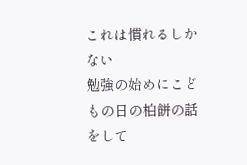これは慣れるしかない
勉強の始めにこどもの日の柏餅の話をして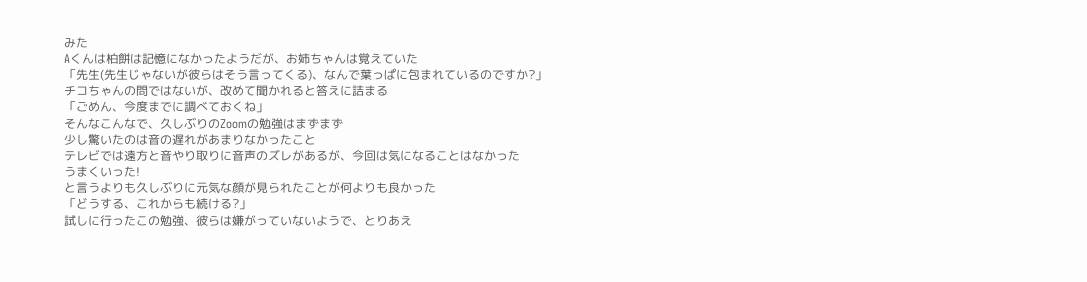みた
Aくんは柏餅は記憶になかったようだが、お姉ちゃんは覚えていた
「先生(先生じゃないが彼らはそう言ってくる)、なんで葉っぱに包まれているのですか?」
チコちゃんの問ではないが、改めて聞かれると答えに詰まる
「ごめん、今度までに調べておくね」
そんなこんなで、久しぶりのZoomの勉強はまずまず
少し驚いたのは音の遅れがあまりなかったこと
テレビでは遠方と音やり取りに音声のズレがあるが、今回は気になることはなかった
うまくいった!
と言うよりも久しぶりに元気な顔が見られたことが何よりも良かった
「どうする、これからも続ける?」
試しに行ったこの勉強、彼らは嫌がっていないようで、とりあえ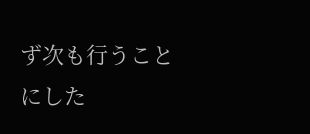ず次も行うことにした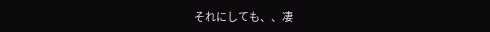それにしても、、凄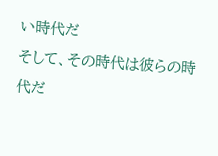い時代だ
そして、その時代は彼らの時代だ